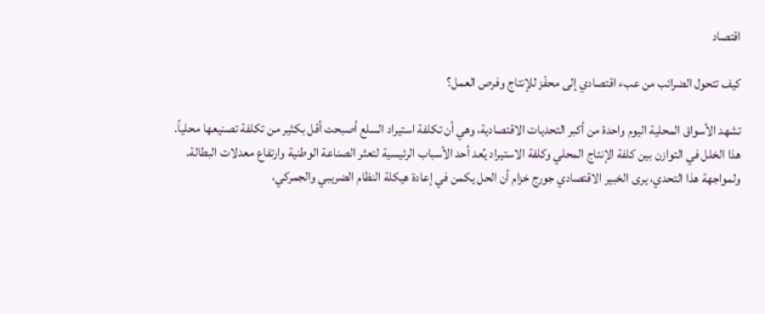اقتصاد

كيف تتحول الضرائب من عبء اقتصادي إلى محفّز للإنتاج وفرص العمل؟

تشهد الأسواق المحلية اليوم واحدة من أكبر التحديات الاقتصادية، وهي أن تكلفة استيراد السلع أصبحت أقل بكثير من تكلفة تصنيعها محلياً.
هذا الخلل في التوازن بين كلفة الإنتاج المحلي وكلفة الاستيراد يُعد أحد الأسباب الرئيسية لتعثر الصناعة الوطنية وارتفاع معدلات البطالة.
ولمواجهة هذا التحدي، يرى الخبير الاقتصادي جورج خزام أن الحل يكمن في إعادة هيكلة النظام الضريبي والجمركي،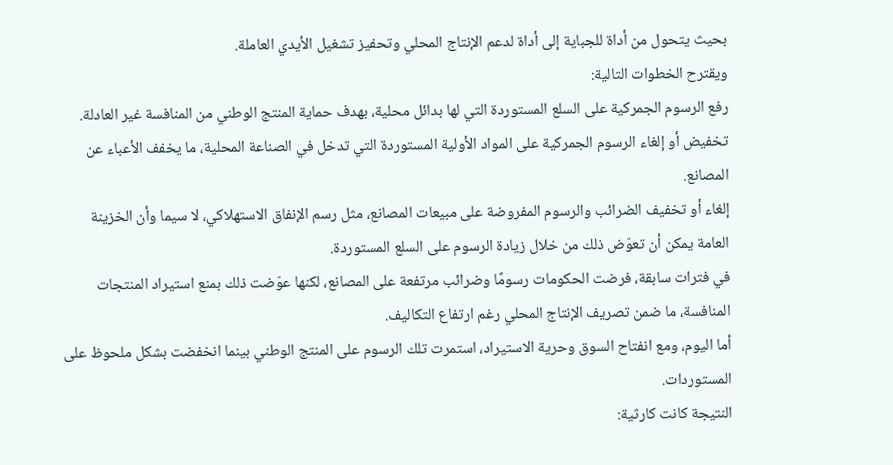بحيث يتحول من أداة للجباية إلى أداة لدعم الإنتاج المحلي وتحفيز تشغيل الأيدي العاملة.
ويقترح الخطوات التالية:
رفع الرسوم الجمركية على السلع المستوردة التي لها بدائل محلية، بهدف حماية المنتج الوطني من المنافسة غير العادلة.
تخفيض أو إلغاء الرسوم الجمركية على المواد الأولية المستوردة التي تدخل في الصناعة المحلية، ما يخفف الأعباء عن المصانع.
إلغاء أو تخفيف الضرائب والرسوم المفروضة على مبيعات المصانع، مثل رسم الإنفاق الاستهلاكي، لا سيما وأن الخزينة العامة يمكن أن تعوّض ذلك من خلال زيادة الرسوم على السلع المستوردة.
في فترات سابقة، فرضت الحكومات رسومًا وضرائب مرتفعة على المصانع، لكنها عوّضت ذلك بمنع استيراد المنتجات المنافسة، ما ضمن تصريف الإنتاج المحلي رغم ارتفاع التكاليف.
أما اليوم، ومع انفتاح السوق وحرية الاستيراد، استمرت تلك الرسوم على المنتج الوطني بينما انخفضت بشكل ملحوظ على المستوردات.
النتيجة كانت كارثية: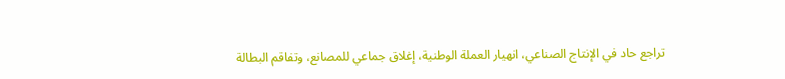تراجع حاد في الإنتاج الصناعي، انهيار العملة الوطنية، إغلاق جماعي للمصانع، وتفاقم البطالة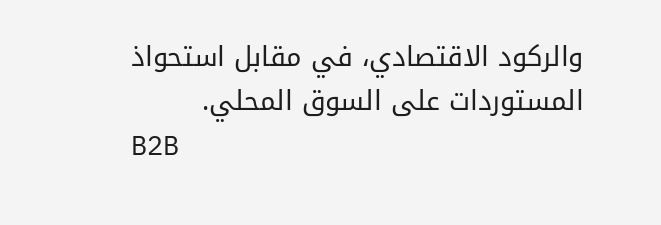والركود الاقتصادي، في مقابل استحواذ المستوردات على السوق المحلي.
B2B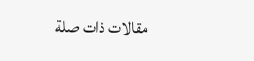مقالات ذات صلة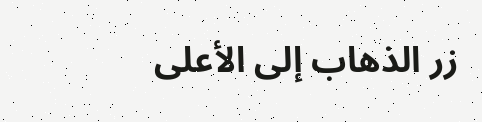زر الذهاب إلى الأعلى